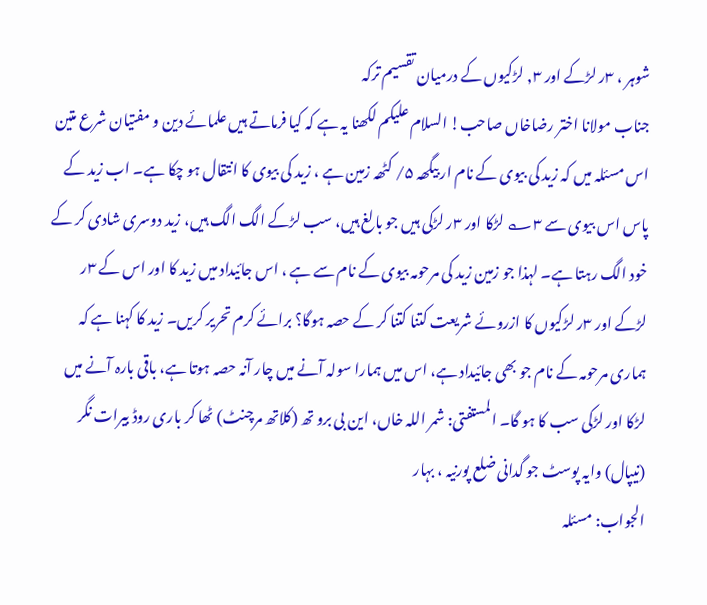شوہر ، ۳ر لڑکے اور ۳, لڑکیوں کے درمیان تقسیم ترکہ
جناب مولانا اختر رضاخاں صاحب! السلام علیکم لکھنا یہ ہے کہ کیا فرماتے ہیں علمائے دین و مفتیان شرع متین اس مسئلہ میں کہ زید کی بیوی کے نام ار بیگھہ ۵/ کٹھہ زمین ہے ، زید کی بیوی کا انتقال ہو چکا ہے۔ اب زید کے پاس اس بیوی سے ۳؎ لڑکا اور ۳ر لڑکی ہیں جو بالغ ہیں، سب لڑکے الگ الگ ہیں، زید دوسری شادی کر کے خود الگ رہتا ہے۔ لہذا جو زمین زید کی مرحومہ بیوی کے نام سے ہے ، اس جائیداد میں زید کا اور اس کے ۳ر لڑکے اور ۳ر لڑکیوں کا ازروئے شریعت کتنا کتنا کر کے حصہ ہوگا؟ برائے کرم تحریر کریں۔ زید کا کہنا ہے کہ ہماری مرحومہ کے نام جو بھی جائیداد ہے، اس میں ہمارا سولہ آنے میں چار آنہ حصہ ہوتا ہے، باقی بارہ آنے میں لڑکا اور لڑکی سب کا ہو گا۔ المستفتی: شمر اللہ خاں، این بی برو تھ (کلاتھ مرچنٹ) ٹھا کر باری روڈ بیرات نگر (نیپال) وایہ پوسٹ جو گدانی ضلع پورنیہ ، بہار
الجواب: مسئلہ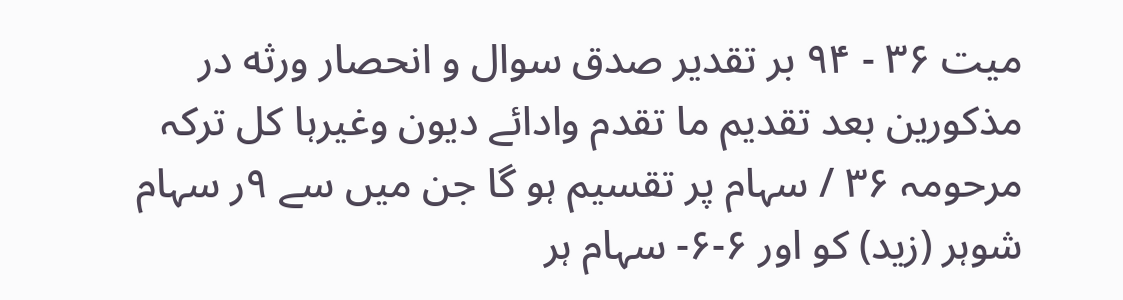میت ۳۶ - ۹۴ بر تقدیر صدق سوال و انحصار ورثه در مذکورین بعد تقدیم ما تقدم وادائے دیون وغیرہا کل ترکہ مرحومہ ۳۶ / سہام پر تقسیم ہو گا جن میں سے ۹ر سہام شوہر (زید) کو اور ۶-۶- سہام ہر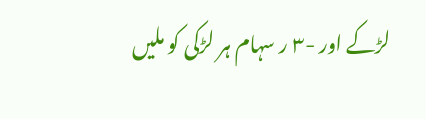لڑکے اور -۳ ر سہام ہر لڑکی کو ملیں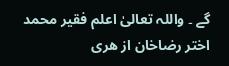گے ۔ واللہ تعالیٰ اعلم فقیر محمد اختر رضاخان از هری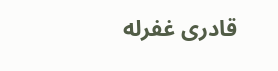قادری غفرله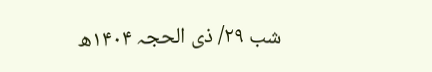شب ۲۹/ ذی الحجہ ۱۴۰۴ھ